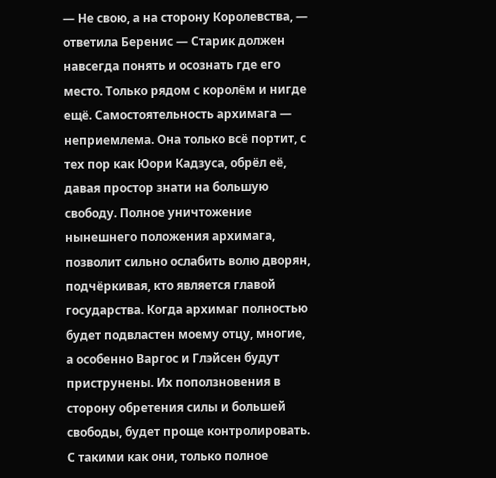— Не свою, а на сторону Королевства, — ответила Беренис — Старик должен навсегда понять и осознать где его место. Только рядом с королём и нигде ещё. Самостоятельность архимага — неприемлема. Она только всё портит, с тех пор как Юори Кадзуса, обрёл её, давая простор знати на большую свободу. Полное уничтожение нынешнего положения архимага, позволит сильно ослабить волю дворян, подчёркивая, кто является главой государства. Когда архимаг полностью будет подвластен моему отцу, многие, а особенно Варгос и Глэйсен будут приструнены. Их поползновения в сторону обретения силы и большей свободы, будет проще контролировать. С такими как они, только полное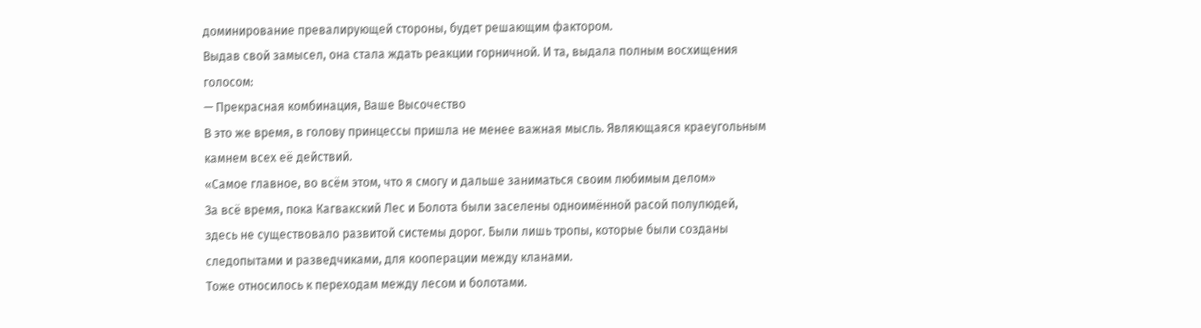доминирование превалирующей стороны, будет решающим фактором.
Выдав свой замысел, она стала ждать реакции горничной. И та, выдала полным восхищения голосом:
— Прекрасная комбинация, Ваше Высочество
В это же время, в голову принцессы пришла не менее важная мысль. Являющаяся краеугольным камнем всех её действий.
«Самое главное, во всём этом, что я смогу и дальше заниматься своим любимым делом»
За всё время, пока Кагвакский Лес и Болота были заселены одноимённой расой полулюдей, здесь не существовало развитой системы дорог. Были лишь тропы, которые были созданы следопытами и разведчиками, для кооперации между кланами.
Тоже относилось к переходам между лесом и болотами.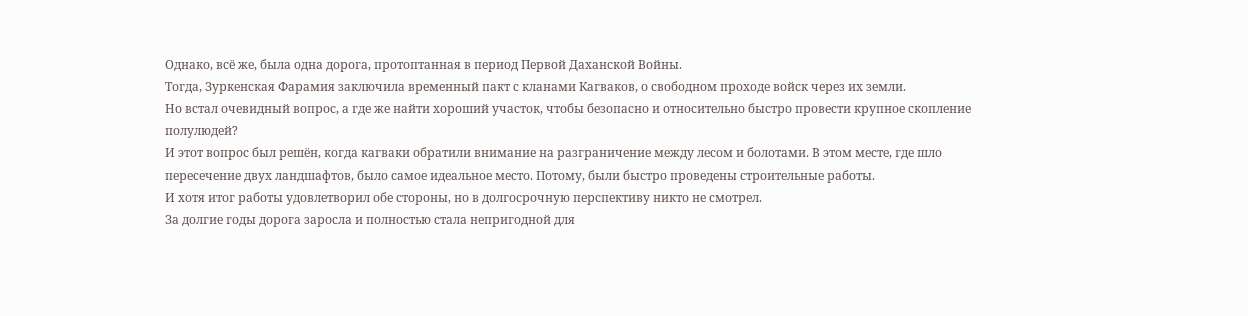Однако, всё же, была одна дорога, протоптанная в период Первой Даханской Войны.
Тогда, Зуркенская Фарамия заключила временный пакт с кланами Кагваков, о свободном проходе войск через их земли.
Но встал очевидный вопрос, а где же найти хороший участок, чтобы безопасно и относительно быстро провести крупное скопление полулюдей?
И этот вопрос был решён, когда кагваки обратили внимание на разграничение между лесом и болотами. В этом месте, где шло пересечение двух ландшафтов, было самое идеальное место. Потому, были быстро проведены строительные работы.
И хотя итог работы удовлетворил обе стороны, но в долгосрочную перспективу никто не смотрел.
За долгие годы дорога заросла и полностью стала непригодной для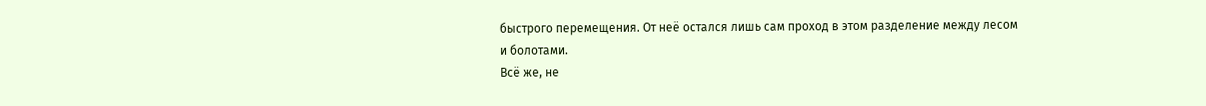быстрого перемещения. От неё остался лишь сам проход в этом разделение между лесом и болотами.
Всё же, не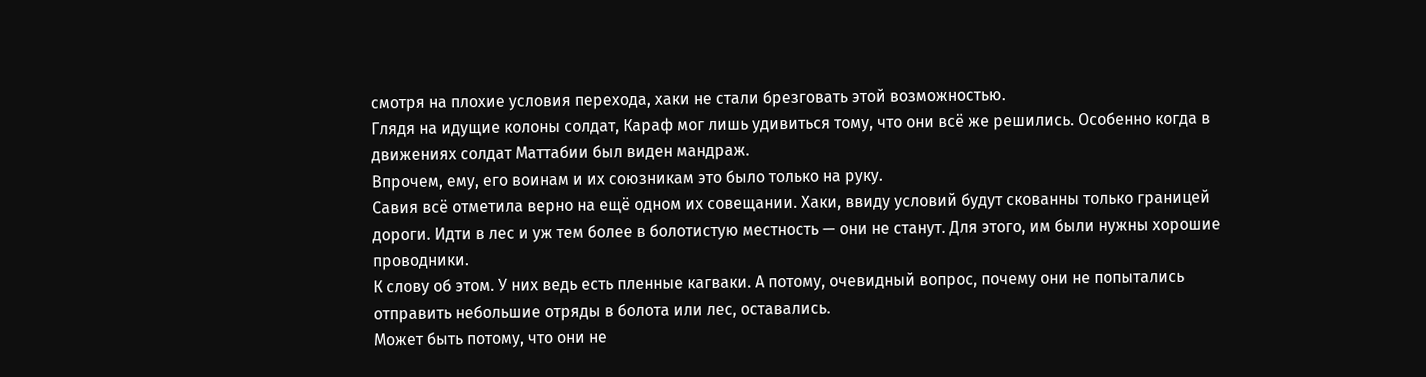смотря на плохие условия перехода, хаки не стали брезговать этой возможностью.
Глядя на идущие колоны солдат, Караф мог лишь удивиться тому, что они всё же решились. Особенно когда в движениях солдат Маттабии был виден мандраж.
Впрочем, ему, его воинам и их союзникам это было только на руку.
Савия всё отметила верно на ещё одном их совещании. Хаки, ввиду условий будут скованны только границей дороги. Идти в лес и уж тем более в болотистую местность — они не станут. Для этого, им были нужны хорошие проводники.
К слову об этом. У них ведь есть пленные кагваки. А потому, очевидный вопрос, почему они не попытались отправить небольшие отряды в болота или лес, оставались.
Может быть потому, что они не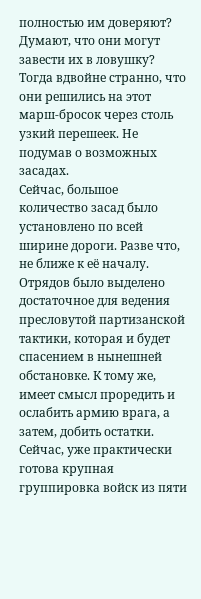полностью им доверяют? Думают, что они могут завести их в ловушку?
Тогда вдвойне странно, что они решились на этот марш-бросок через столь узкий перешеек. Не подумав о возможных засадах.
Сейчас, большое количество засад было установлено по всей ширине дороги. Разве что, не ближе к её началу.
Отрядов было выделено достаточное для ведения пресловутой партизанской тактики, которая и будет спасением в нынешней обстановке. К тому же, имеет смысл проредить и ослабить армию врага, а затем, добить остатки.
Сейчас, уже практически готова крупная группировка войск из пяти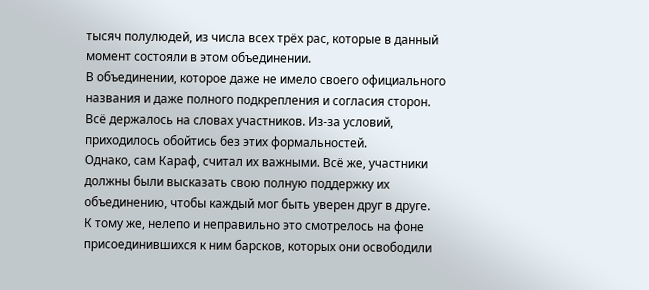тысяч полулюдей, из числа всех трёх рас, которые в данный момент состояли в этом объединении.
В объединении, которое даже не имело своего официального названия и даже полного подкрепления и согласия сторон. Всё держалось на словах участников. Из-за условий, приходилось обойтись без этих формальностей.
Однако, сам Караф, считал их важными. Всё же, участники должны были высказать свою полную поддержку их объединению, чтобы каждый мог быть уверен друг в друге.
К тому же, нелепо и неправильно это смотрелось на фоне присоединившихся к ним барсков, которых они освободили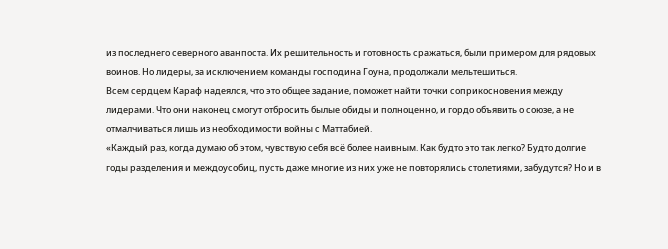из последнего северного аванпоста. Их решительность и готовность сражаться, были примером для рядовых воинов. Но лидеры, за исключением команды господина Гоуна, продолжали мельтешиться.
Всем сердцем Караф надеялся, что это общее задание, поможет найти точки соприкосновения между лидерами. Что они наконец смогут отбросить былые обиды и полноценно, и гордо объявить о союзе, а не отмалчиваться лишь из необходимости войны с Маттабией.
«Каждый раз, когда думаю об этом, чувствую себя всё более наивным. Как будто это так легко? Будто долгие годы разделения и междоусобиц, пусть даже многие из них уже не повторялись столетиями, забудутся? Но и в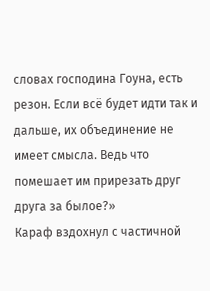словах господина Гоуна, есть резон. Если всё будет идти так и дальше, их объединение не имеет смысла. Ведь что помешает им прирезать друг друга за былое?»
Караф вздохнул с частичной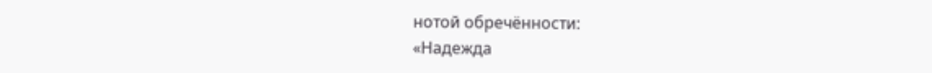нотой обречённости:
«Надежда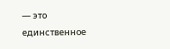— это единственное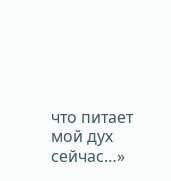что питает мой дух сейчас…»